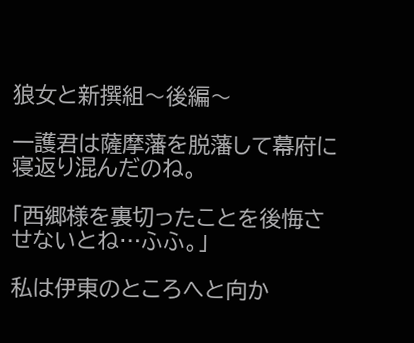狼女と新撰組〜後編〜

一護君は薩摩藩を脱藩して幕府に寝返り混んだのね。

「西郷様を裏切ったことを後悔させないとね…ふふ。」

私は伊東のところへと向か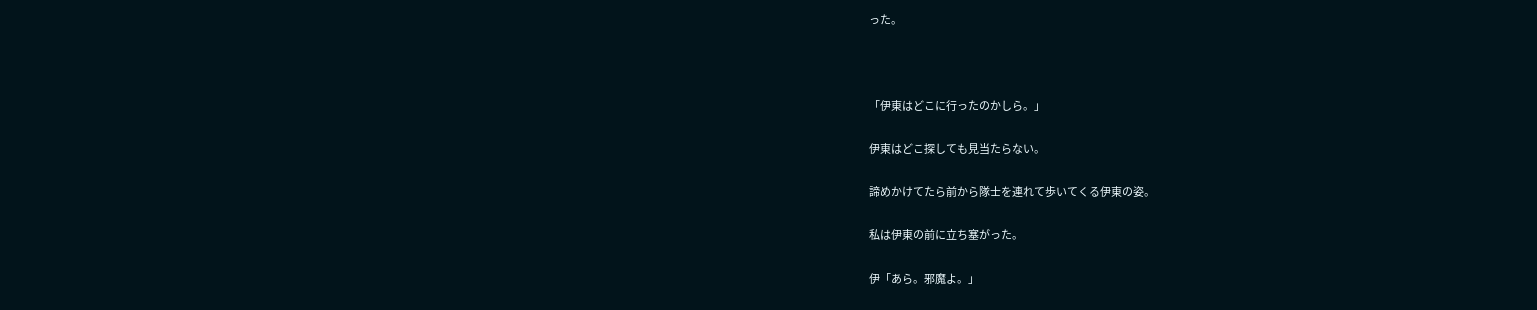った。



「伊東はどこに行ったのかしら。」

伊東はどこ探しても見当たらない。

諦めかけてたら前から隊士を連れて歩いてくる伊東の姿。

私は伊東の前に立ち塞がった。

伊「あら。邪魔よ。」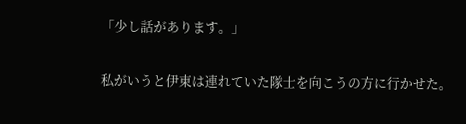「少し話があります。」

私がいうと伊東は連れていた隊士を向こうの方に行かせた。